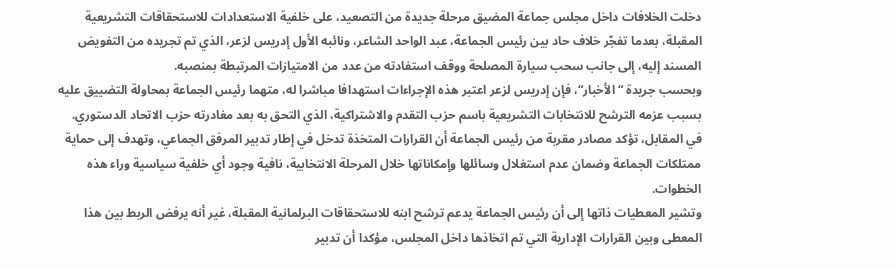دخلت الخلافات داخل مجلس جماعة المضيق مرحلة جديدة من التصعيد، على خلفية الاستعدادات للاستحقاقات التشريعية المقبلة، بعدما تفجّر خلاف حاد بين رئيس الجماعة، عبد الواحد الشاعر، ونائبه الأول إدريس لزعر، الذي تم تجريده من التفويض المسند إليه، إلى جانب سحب سيارة المصلحة ووقف استفادته من عدد من الامتيازات المرتبطة بمنصبه.
وبحسب جريدة “الأخبار“، فإن إدريس لزعر اعتبر هذه الإجراءات استهدافا مباشرا له، متهما رئيس الجماعة بمحاولة التضييق عليه بسبب عزمه الترشح للانتخابات التشريعية باسم حزب التقدم والاشتراكية، الذي التحق به بعد مغادرته حزب الاتحاد الدستوري.
في المقابل، تؤكد مصادر مقربة من رئيس الجماعة أن القرارات المتخذة تدخل في إطار تدبير المرفق الجماعي، وتهدف إلى حماية ممتلكات الجماعة وضمان عدم استغلال وسائلها وإمكاناتها خلال المرحلة الانتخابية، نافية وجود أي خلفية سياسية وراء هذه الخطوات.
وتشير المعطيات ذاتها إلى أن رئيس الجماعة يدعم ترشح ابنه للاستحقاقات البرلمانية المقبلة، غير أنه يرفض الربط بين هذا المعطى وبين القرارات الإدارية التي تم اتخاذها داخل المجلس، مؤكدا أن تدبير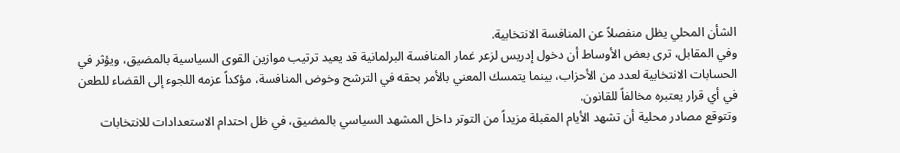الشأن المحلي يظل منفصلاً عن المنافسة الانتخابية.
وفي المقابل، ترى بعض الأوساط أن دخول إدريس لزعر غمار المنافسة البرلمانية قد يعيد ترتيب موازين القوى السياسية بالمضيق، ويؤثر في الحسابات الانتخابية لعدد من الأحزاب، بينما يتمسك المعني بالأمر بحقه في الترشح وخوض المنافسة، مؤكداً عزمه اللجوء إلى القضاء للطعن في أي قرار يعتبره مخالفاً للقانون.
وتتوقع مصادر محلية أن تشهد الأيام المقبلة مزيداً من التوتر داخل المشهد السياسي بالمضيق، في ظل احتدام الاستعدادات للانتخابات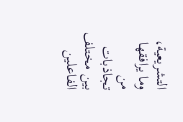التشريعية، وما يرافقها من تجاذبات بين مختلف الفاعلين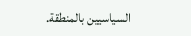السياسيين بالمنطقة.